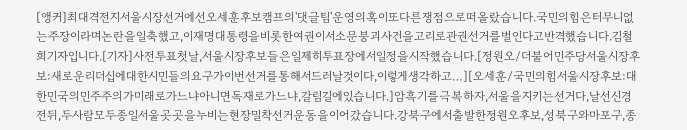[앵커]최대격전지서울시장선거에선오세훈후보캠프의'댓글팀'운영의혹이또다른쟁점으로떠올랐습니다.국민의힘은터무니없는주장이라며논란을일축했고,이재명대통령을비롯한여권이서소문붕괴사건을고리로관권선거를벌인다고반격했습니다.김철희기자입니다.[기자]사전투표첫날,서울시장후보들은일제히투표장에서일정을시작했습니다.[정원오/더불어민주당서울시장후보:새로운리더십에대한시민들의요구가이번선거를통해서드러날것이다,이렇게생각하고…][오세훈/국민의힘서울시장후보:대한민국의민주주의가미래로가느냐아니면독재로가느냐,갈림길에있습니다.]암흑기를극복하자,서울을지키는선거다,날선신경전뒤,두사람모두종일서울곳곳을누비는현장밀착선거운동을이어갔습니다.강북구에서출발한정원오후보,성북구와마포구,종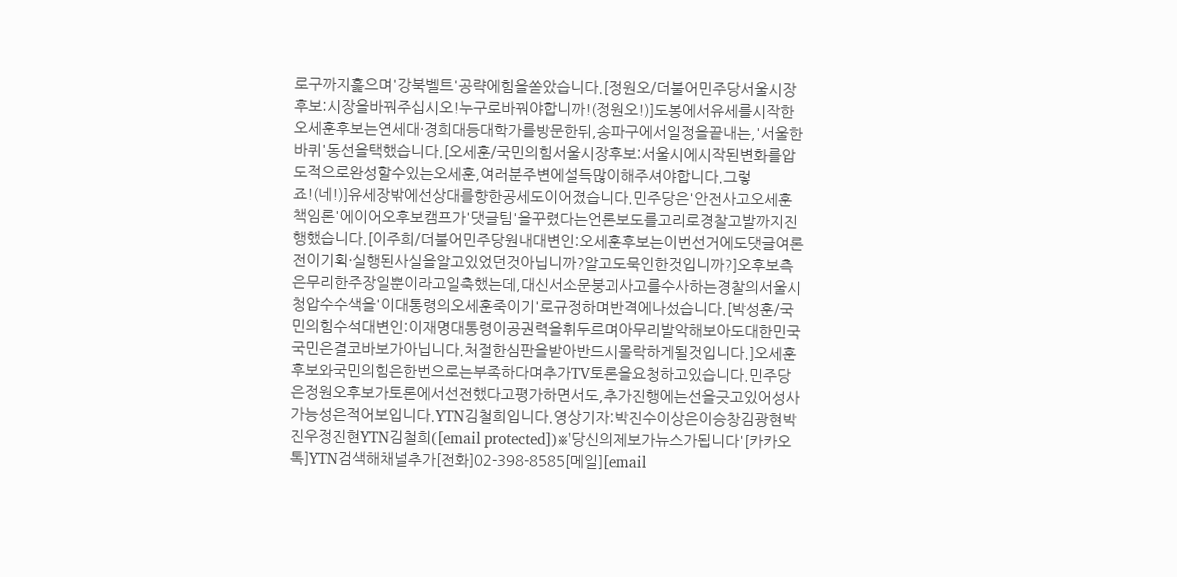로구까지훑으며'강북벨트'공략에힘을쏟았습니다.[정원오/더불어민주당서울시장후보:시장을바꿔주십시오!누구로바꿔야합니까!(정원오!)]도봉에서유세를시작한오세훈후보는연세대·경희대등대학가를방문한뒤,송파구에서일정을끝내는,'서울한바퀴'동선을택했습니다.[오세훈/국민의힘서울시장후보:서울시에시작된변화를압도적으로완성할수있는오세훈,여러분주변에설득많이해주셔야합니다.그렇죠!(네!)]유세장밖에선상대를향한공세도이어졌습니다.민주당은'안전사고오세훈책임론'에이어오후보캠프가'댓글팀'을꾸렸다는언론보도를고리로경찰고발까지진행했습니다.[이주희/더불어민주당원내대변인:오세훈후보는이번선거에도댓글여론전이기획·실행된사실을알고있었던것아닙니까?알고도묵인한것입니까?]오후보측은무리한주장일뿐이라고일축했는데,대신서소문붕괴사고를수사하는경찰의서울시청압수수색을'이대통령의오세훈죽이기'로규정하며반격에나섰습니다.[박성훈/국민의힘수석대변인:이재명대통령이공권력을휘두르며아무리발악해보아도대한민국국민은결코바보가아닙니다.처절한심판을받아반드시몰락하게될것입니다.]오세훈후보와국민의힘은한번으로는부족하다며추가TV토론을요청하고있습니다.민주당은정원오후보가토론에서선전했다고평가하면서도,추가진행에는선을긋고있어성사가능성은적어보입니다.YTN김철희입니다.영상기자:박진수이상은이승창김광현박진우정진현YTN김철희([email protected])※'당신의제보가뉴스가됩니다'[카카오톡]YTN검색해채널추가[전화]02-398-8585[메일][email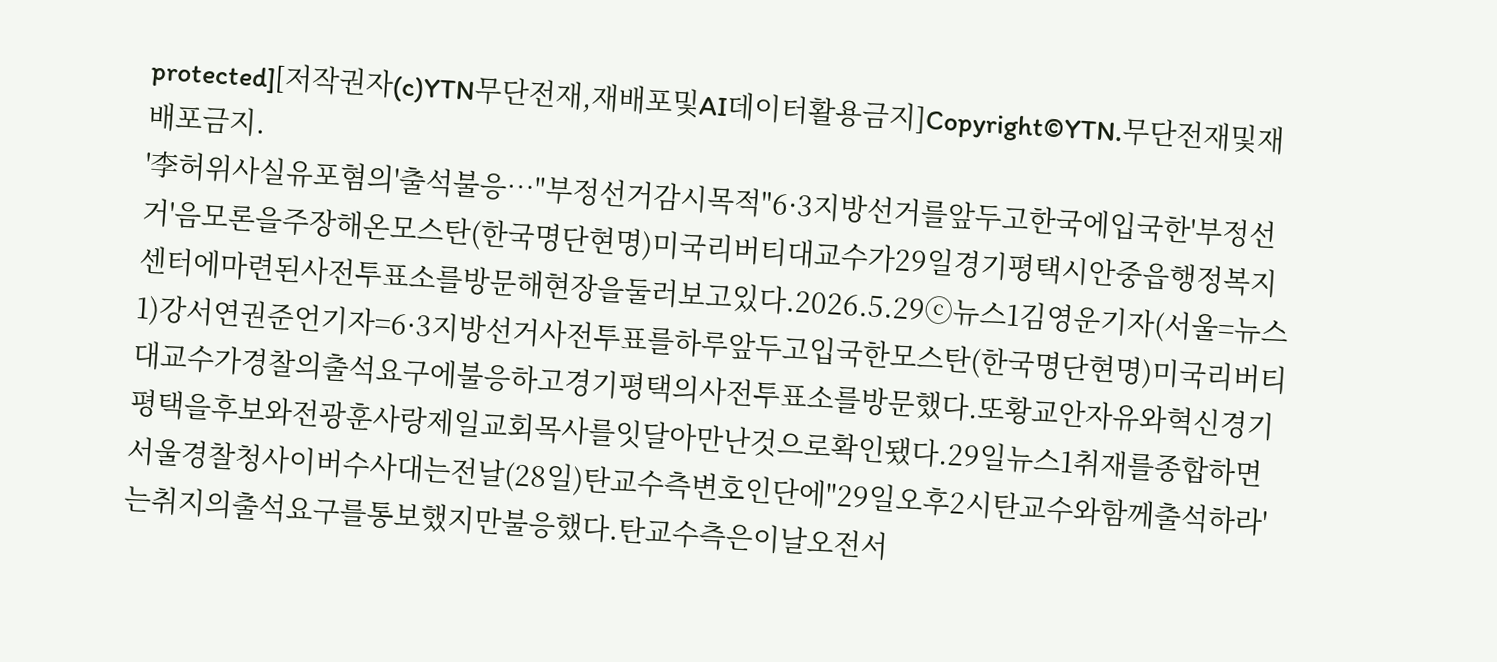protected][저작권자(c)YTN무단전재,재배포및AI데이터활용금지]Copyright©YTN.무단전재및재배포금지.
'李허위사실유포혐의'출석불응…"부정선거감시목적"6·3지방선거를앞두고한국에입국한'부정선거'음모론을주장해온모스탄(한국명단현명)미국리버티대교수가29일경기평택시안중읍행정복지센터에마련된사전투표소를방문해현장을둘러보고있다.2026.5.29ⓒ뉴스1김영운기자(서울=뉴스1)강서연권준언기자=6·3지방선거사전투표를하루앞두고입국한모스탄(한국명단현명)미국리버티대교수가경찰의출석요구에불응하고경기평택의사전투표소를방문했다.또황교안자유와혁신경기평택을후보와전광훈사랑제일교회목사를잇달아만난것으로확인됐다.29일뉴스1취재를종합하면서울경찰청사이버수사대는전날(28일)탄교수측변호인단에"29일오후2시탄교수와함께출석하라'는취지의출석요구를통보했지만불응했다.탄교수측은이날오전서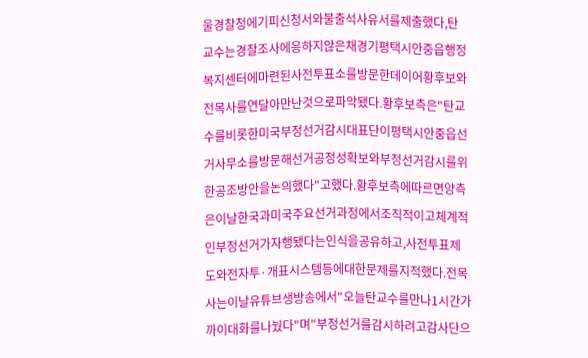울경찰청에기피신청서와불출석사유서를제출했다,탄교수는경찰조사에응하지않은채경기평택시안중읍행정복지센터에마련된사전투표소를방문한데이어황후보와전목사를연달아만난것으로파악됐다.황후보측은"탄교수를비롯한미국부정선거감시대표단이평택시안중읍선거사무소를방문해선거공정성확보와부정선거감시를위한공조방안을논의했다"고했다.황후보측에따르면양측은이날한국과미국주요선거과정에서조직적이고체계적인부정선거가자행됐다는인식을공유하고,사전투표제도와전자투·개표시스템등에대한문제를지적했다.전목사는이날유튜브생방송에서"오늘탄교수를만나1시간가까이대화를나눴다"며"부정선거를감시하려고감사단으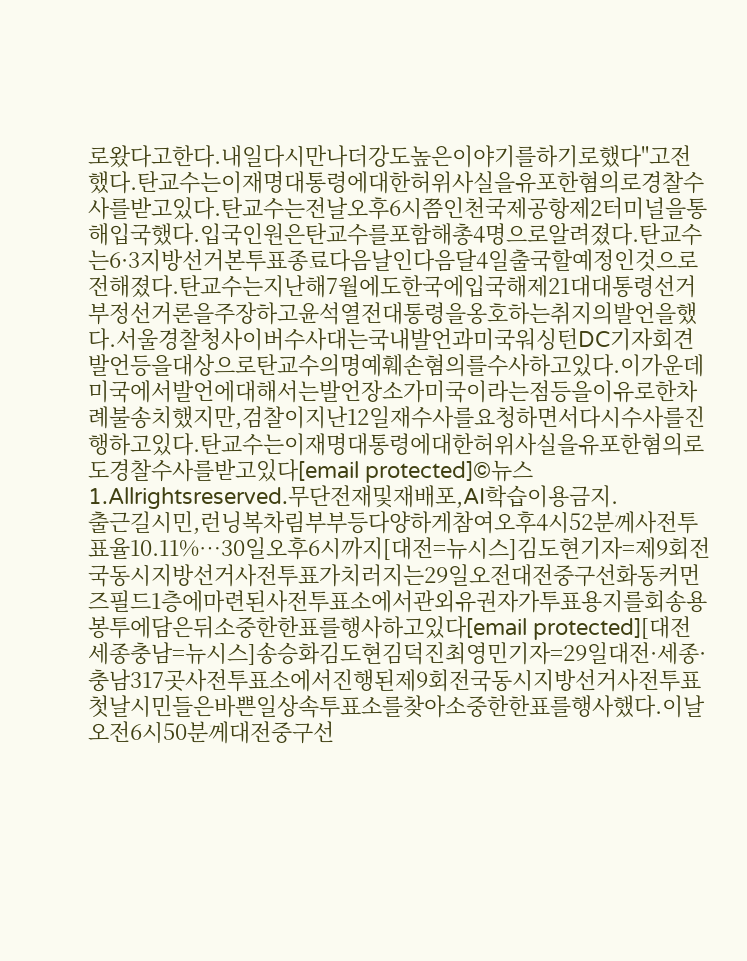로왔다고한다.내일다시만나더강도높은이야기를하기로했다"고전했다.탄교수는이재명대통령에대한허위사실을유포한혐의로경찰수사를받고있다.탄교수는전날오후6시쯤인천국제공항제2터미널을통해입국했다.입국인원은탄교수를포함해총4명으로알려졌다.탄교수는6·3지방선거본투표종료다음날인다음달4일출국할예정인것으로전해졌다.탄교수는지난해7월에도한국에입국해제21대대통령선거부정선거론을주장하고윤석열전대통령을옹호하는취지의발언을했다.서울경찰청사이버수사대는국내발언과미국워싱턴DC기자회견발언등을대상으로탄교수의명예훼손혐의를수사하고있다.이가운데미국에서발언에대해서는발언장소가미국이라는점등을이유로한차례불송치했지만,검찰이지난12일재수사를요청하면서다시수사를진행하고있다.탄교수는이재명대통령에대한허위사실을유포한혐의로도경찰수사를받고있다[email protected]©뉴스1.Allrightsreserved.무단전재및재배포,AI학습이용금지.
출근길시민,런닝복차림부부등다양하게참여오후4시52분께사전투표율10.11%…30일오후6시까지[대전=뉴시스]김도현기자=제9회전국동시지방선거사전투표가치러지는29일오전대전중구선화동커먼즈필드1층에마련된사전투표소에서관외유권자가투표용지를회송용봉투에담은뒤소중한한표를행사하고있다[email protected][대전세종충남=뉴시스]송승화김도현김덕진최영민기자=29일대전·세종·충남317곳사전투표소에서진행된제9회전국동시지방선거사전투표첫날시민들은바쁜일상속투표소를찾아소중한한표를행사했다.이날오전6시50분께대전중구선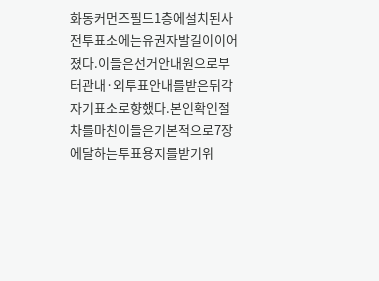화동커먼즈필드1층에설치된사전투표소에는유권자발길이이어졌다.이들은선거안내원으로부터관내·외투표안내를받은뒤각자기표소로향했다.본인확인절차를마친이들은기본적으로7장에달하는투표용지를받기위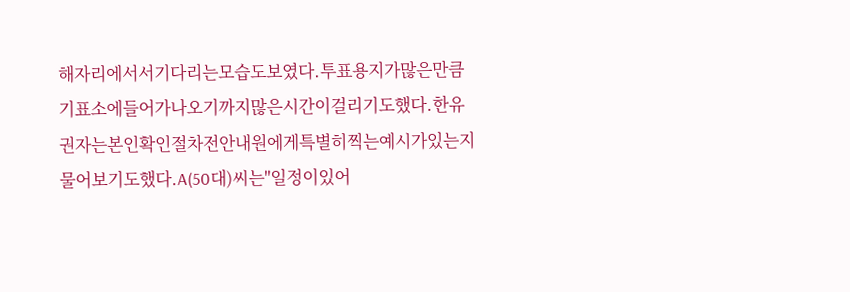해자리에서서기다리는모습도보였다.투표용지가많은만큼기표소에들어가나오기까지많은시간이걸리기도했다.한유권자는본인확인절차전안내원에게특별히찍는예시가있는지물어보기도했다.A(50대)씨는"일정이있어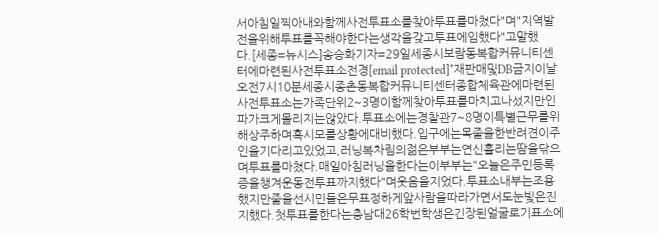서아침일찍아내와함께사전투표소를찾아투표를마쳤다"며"지역발전을위해투표를꼭해야한다는생각을갖고투표에임했다"고말했다.[세종=뉴시스]송승화기자=29일세종시보람동복합커뮤니티센터에마련된사전투표소전경[email protected]*재판매및DB금지이날오전7시10분세종시종촌동복합커뮤니티센터종합체육관에마련된사전투표소는가족단위2~3명이함께찾아투표를마치고나섰지만인파가크게몰리지는않았다.투표소에는경찰관7~8명이특별근무를위해상주하며혹시모를상황에대비했다.입구에는목줄을한반려견이주인을기다리고있었고,러닝복차림의젊은부부는연신흘리는땀을닦으며투표를마쳤다.매일아침러닝을한다는이부부는"오늘은주민등록증을챙겨운동전투표까지했다"며웃음을지었다.투표소내부는조용했지만줄을선시민들은무표정하게앞사람을따라가면서도눈빛은진지했다.첫투표를한다는충남대26학번학생은긴장된얼굴로기표소에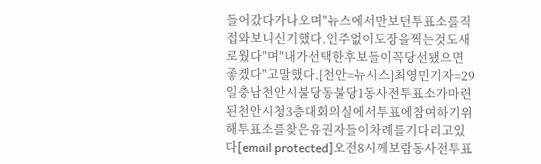들어갔다가나오며"뉴스에서만보던투표소를직접와보니신기했다.인주없이도장을찍는것도새로웠다"며"내가선택한후보들이꼭당선됐으면좋겠다"고말했다.[천안=뉴시스]최영민기자=29일충남천안시불당동불당1동사전투표소가마련된천안시청3층대회의실에서투표에참여하기위해투표소를찾은유권자들이차례를기다리고있다[email protected]오전8시께보람동사전투표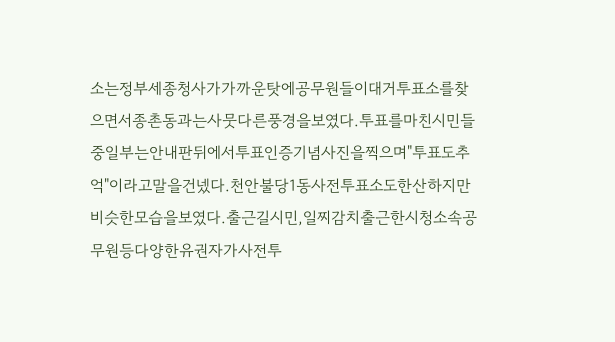소는정부세종청사가가까운탓에공무원들이대거투표소를찾으면서종촌동과는사뭇다른풍경을보였다.투표를마친시민들중일부는안내판뒤에서투표인증기념사진을찍으며"투표도추억"이라고말을건넸다.천안불당1동사전투표소도한산하지만비슷한모습을보였다.출근길시민,일찌감치출근한시청소속공무원등다양한유권자가사전투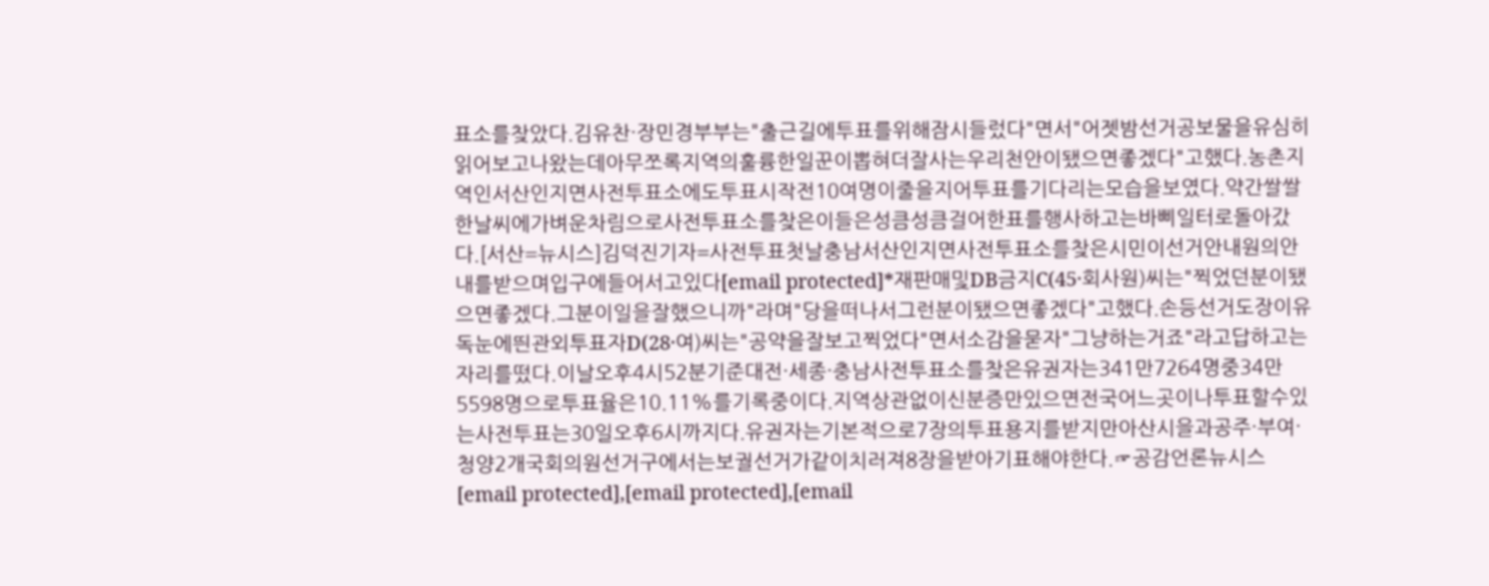표소를찾았다.김유찬·장민경부부는"출근길에투표를위해잠시들렀다"면서"어젯밤선거공보물을유심히읽어보고나왔는데아무쪼록지역의훌륭한일꾼이뽑혀더잘사는우리천안이됐으면좋겠다"고했다.농촌지역인서산인지면사전투표소에도투표시작전10여명이줄을지어투표를기다리는모습을보였다.약간쌀쌀한날씨에가벼운차림으로사전투표소를찾은이들은성큼성큼걸어한표를행사하고는바삐일터로돌아갔다.[서산=뉴시스]김덕진기자=사전투표첫날충남서산인지면사전투표소를찾은시민이선거안내원의안내를받으며입구에들어서고있다[email protected]*재판매및DB금지C(45·회사원)씨는"찍었던분이됐으면좋겠다.그분이일을잘했으니까"라며"당을떠나서그런분이됐으면좋겠다"고했다.손등선거도장이유독눈에띈관외투표자D(28·여)씨는"공약을잘보고찍었다"면서소감을묻자"그냥하는거죠"라고답하고는자리를떴다.이날오후4시52분기준대전·세종·충남사전투표소를찾은유권자는341만7264명중34만5598명으로투표율은10.11%를기록중이다.지역상관없이신분증만있으면전국어느곳이나투표할수있는사전투표는30일오후6시까지다.유권자는기본적으로7장의투표용지를받지만아산시을과공주·부여·청양2개국회의원선거구에서는보궐선거가같이치러져8장을받아기표해야한다.☞공감언론뉴시스[email protected],[email protected],[email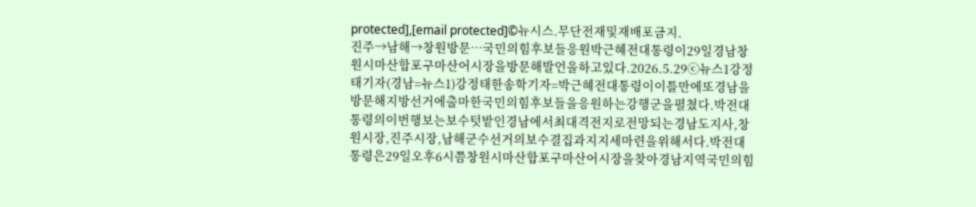protected],[email protected]©뉴시스.무단전재및재배포금지.
진주→남해→창원방문…국민의힘후보들응원박근혜전대통령이29일경남창원시마산합포구마산어시장을방문해발언을하고있다.2026.5.29ⓒ뉴스1강정태기자(경남=뉴스1)강정태한송학기자=박근혜전대통령이이틀만에또경남을방문해지방선거에출마한국민의힘후보들을응원하는강행군을펼쳤다.박전대통령의이번행보는보수텃밭인경남에서최대격전지로전망되는경남도지사,창원시장,진주시장,남해군수선거의보수결집과지지세마련을위해서다.박전대통령은29일오후6시쯤창원시마산합포구마산어시장을찾아경남지역국민의힘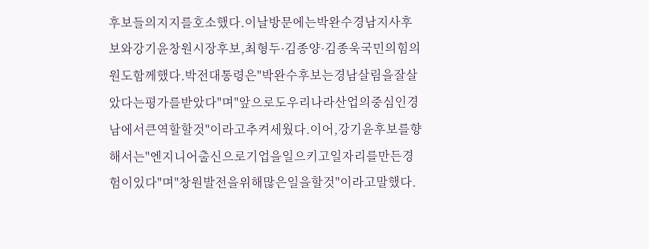후보들의지지를호소했다.이날방문에는박완수경남지사후보와강기윤창원시장후보,최형두·김종양·김종욱국민의힘의원도함께했다.박전대통령은"박완수후보는경남살림을잘살았다는평가를받았다"며"앞으로도우리나라산업의중심인경남에서큰역할할것"이라고추켜세웠다.이어,강기윤후보를향해서는"엔지니어출신으로기업을일으키고일자리를만든경험이있다"며"창원발전을위해많은일을할것"이라고말했다.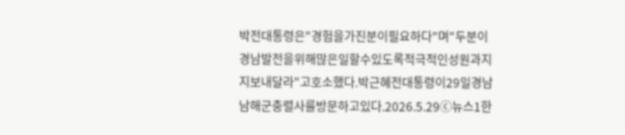박전대통령은"경험을가진분이필요하다"며"두분이경남발전을위해많은일할수있도록적극적인성원과지지보내달라"고호소했다.박근혜전대통령이29일경남남해군충렬사를방문하고있다.2026.5.29ⓒ뉴스1한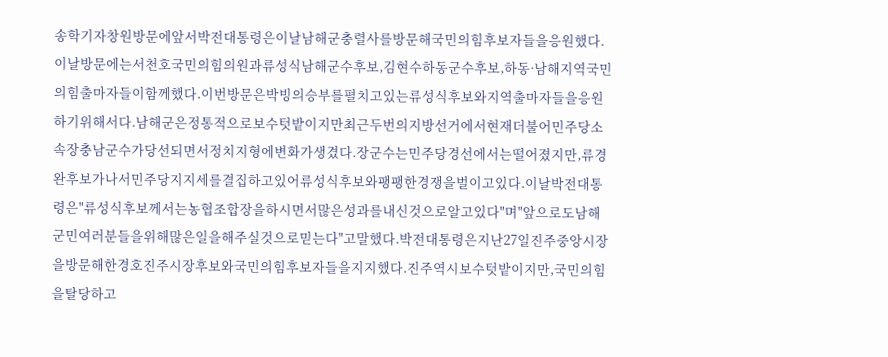송학기자창원방문에앞서박전대통령은이날남해군충렬사를방문해국민의힘후보자들을응원했다.이날방문에는서천호국민의힘의원과류성식남해군수후보,김현수하동군수후보,하동·남해지역국민의힘출마자들이함께했다.이번방문은박빙의승부를펼치고있는류성식후보와지역출마자들을응원하기위해서다.남해군은정통적으로보수텃밭이지만최근두번의지방선거에서현재더불어민주당소속장충남군수가당선되면서정치지형에변화가생겼다.장군수는민주당경선에서는떨어졌지만,류경완후보가나서민주당지지세를결집하고있어류성식후보와팽팽한경쟁을벌이고있다.이날박전대통령은"류성식후보께서는농협조합장을하시면서많은성과를내신것으로알고있다"며"앞으로도남해군민여러분들을위해많은일을해주실것으로믿는다"고말했다.박전대통령은지난27일진주중앙시장을방문해한경호진주시장후보와국민의힘후보자들을지지했다.진주역시보수텃밭이지만,국민의힘을탈당하고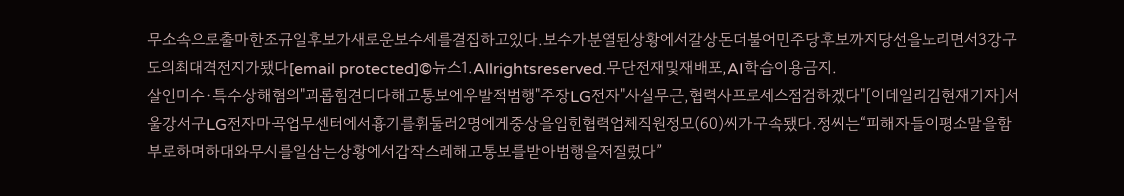무소속으로출마한조규일후보가새로운보수세를결집하고있다.보수가분열된상황에서갈상돈더불어민주당후보까지당선을노리면서3강구도의최대격전지가됐다[email protected]©뉴스1.Allrightsreserved.무단전재및재배포,AI학습이용금지.
살인미수·특수상해혐의"괴롭힘견디다해고통보에우발적범행"주장LG전자"사실무근,협력사프로세스점검하겠다"[이데일리김현재기자]서울강서구LG전자마곡업무센터에서흉기를휘둘러2명에게중상을입힌협력업체직원정모(60)씨가구속됐다.정씨는“피해자들이평소말을함부로하며하대와무시를일삼는상황에서갑작스레해고통보를받아범행을저질렀다”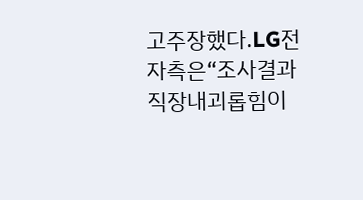고주장했다.LG전자측은“조사결과직장내괴롭힘이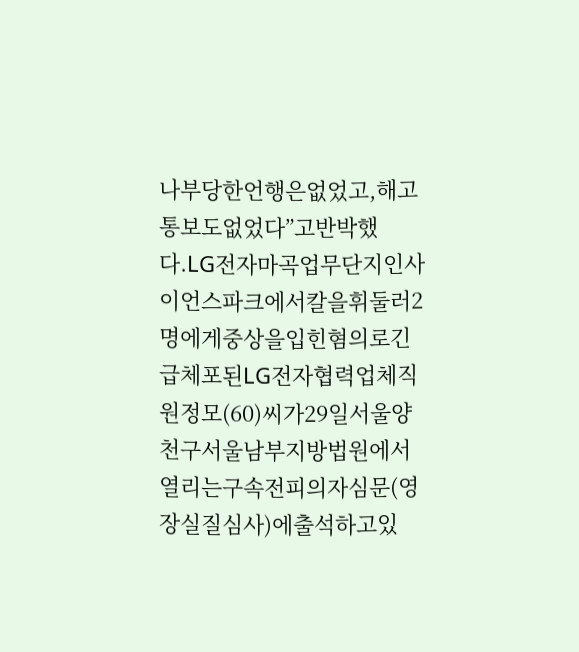나부당한언행은없었고,해고통보도없었다”고반박했다.LG전자마곡업무단지인사이언스파크에서칼을휘둘러2명에게중상을입힌혐의로긴급체포된LG전자협력업체직원정모(60)씨가29일서울양천구서울남부지방법원에서열리는구속전피의자심문(영장실질심사)에출석하고있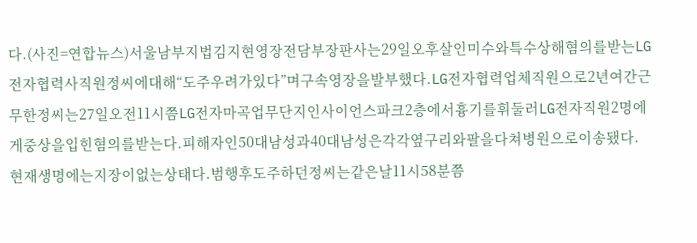다.(사진=연합뉴스)서울남부지법김지현영장전담부장판사는29일오후살인미수와특수상해혐의를받는LG전자협력사직원정씨에대해“도주우려가있다”며구속영장을발부했다.LG전자협력업체직원으로2년여간근무한정씨는27일오전11시쯤LG전자마곡업무단지인사이언스파크2층에서흉기를휘둘러LG전자직원2명에게중상을입힌혐의를받는다.피해자인50대남성과40대남성은각각옆구리와팔을다쳐병원으로이송됐다.현재생명에는지장이없는상태다.범행후도주하던정씨는같은날11시58분쯤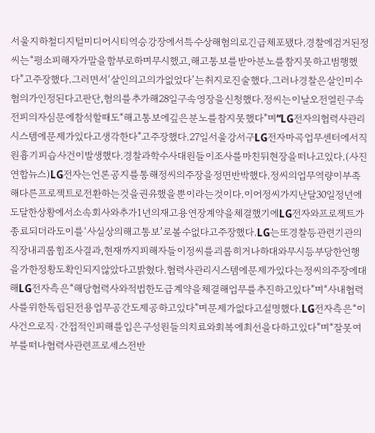서울지하철디지털미디어시티역승강장에서특수상해혐의로긴급체포됐다.경찰에검거된정씨는“평소피해자가말을함부로하며무시했고,해고통보를받아분노를참지못하고범행했다”고주장했다.그러면서‘살인의고의가없었다’는취지로진술했다.그러나경찰은살인미수혐의가인정된다고판단,혐의를추가해28일구속영장을신청했다.정씨는이날오전열린구속전피의자심문에참석할때도“해고통보에깊은분노를참지못했다”며“LG전자의협력사관리시스템에문제가있다고생각한다”고주장했다.27일서울강서구LG전자마곡업무센터에서직원흉기피습사건이발생했다.경찰과학수사대원들이조사를마친뒤현장을떠나고있다.(사진연합뉴스)LG전자는언론공지를통해정씨의주장을정면반박했다.정씨의업무역량이부족해다른프로젝트로전환하는것을권유했을뿐이라는것이다.이어정씨가지난달30일정년에도달한상황에서소속회사와추가1년의재고용연장계약을체결했기에LG전자와프로젝트가종료되더라도이를‘사실상의해고통보’로볼수없다고주장했다.LG는또경찰등관련기관의직장내괴롭힘조사결과,현재까지피해자들이정씨를괴롭히거나하대와무시등부당한언행을가한정황도확인되지않았다고밝혔다.협력사관리시스템에문제가있다는정씨의주장에대해LG전자측은“해당협력사와적법한도급계약을체결해업무를추진하고있다”며“사내협력사를위한독립된전용업무공간도제공하고있다”며문제가없다고설명했다.LG전자측은“이사건으로직·간접적인피해를입은구성원들의치료와회복에최선을다하고있다”며“잘못여부를떠나협력사관련프로세스전반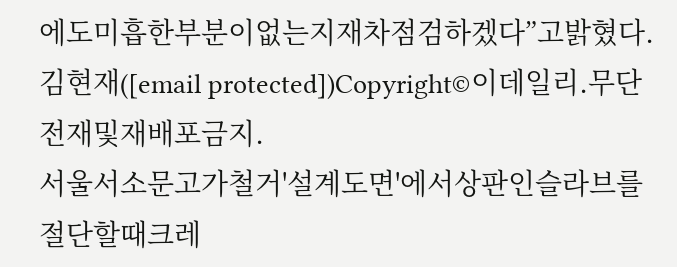에도미흡한부분이없는지재차점검하겠다”고밝혔다.김현재([email protected])Copyright©이데일리.무단전재및재배포금지.
서울서소문고가철거'설계도면'에서상판인슬라브를절단할때크레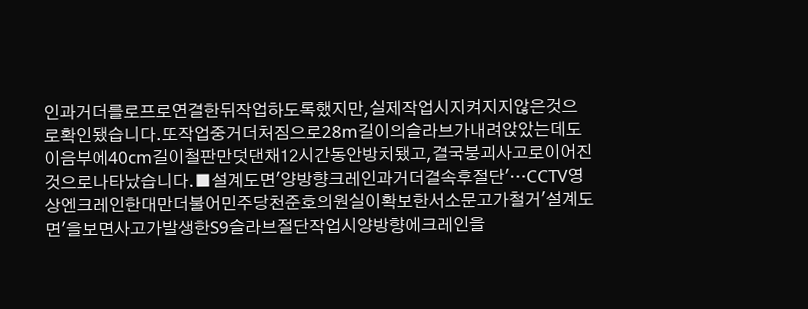인과거더를로프로연결한뒤작업하도록했지만,실제작업시지켜지지않은것으로확인됐습니다.또작업중거더처짐으로28m길이의슬라브가내려앉았는데도이음부에40cm길이철판만덧댄채12시간동안방치됐고,결국붕괴사고로이어진것으로나타났습니다.■설계도면'양방향크레인과거더결속후절단'…CCTV영상엔크레인한대만더불어민주당천준호의원실이확보한서소문고가철거'설계도면'을보면사고가발생한S9슬라브절단작업시양방향에크레인을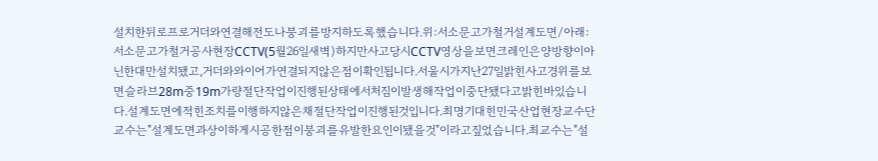설치한뒤로프로거더와연결해전도나붕괴를방지하도록했습니다.위:서소문고가철거설계도면/아래:서소문고가철거공사현장CCTV(5월26일새벽)하지만사고당시CCTV영상을보면크레인은양방향이아닌한대만설치됐고,거더와와이어가연결되지않은점이확인됩니다.서울시가지난27일밝힌사고경위를보면슬라브28m중19m가량절단작업이진행된상태에서처짐이발생해작업이중단됐다고밝힌바있습니다.설계도면에적힌조치를이행하지않은채절단작업이진행된것입니다.최명기대힌민국산업현장교수단교수는"설계도면과상이하게시공한점이붕괴를유발한요인이됐을것"이라고짚었습니다.최교수는"설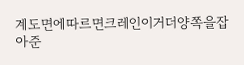계도면에따르면크레인이거더양쪽을잡아준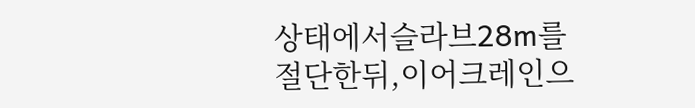상태에서슬라브28m를절단한뒤,이어크레인으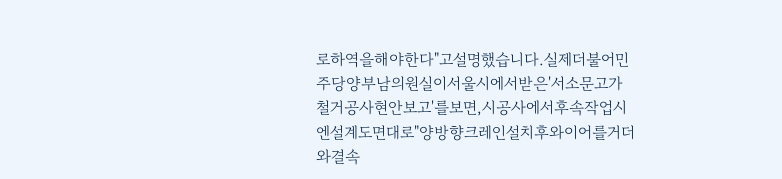로하역을해야한다"고설명했습니다.실제더불어민주당양부남의원실이서울시에서받은'서소문고가철거공사현안보고'를보면,시공사에서후속작업시엔설계도면대로"양방향크레인설치후와이어를거더와결속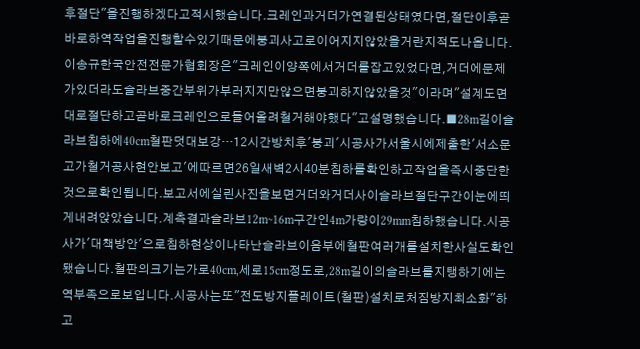후절단"을진행하겠다고적시했습니다.크레인과거더가연결된상태였다면,절단이후곧바로하역작업을진행할수있기때문에붕괴사고로이어지지않았을거란지적도나옵니다.이송규한국안전전문가협회장은"크레인이양쪽에서거더를잡고있었다면,거더에문제가있더라도슬라브중간부위가부러지지만않으면붕괴하지않았을것"이라며"설계도면대로절단하고곧바로크레인으로들어올려철거해야했다"고설명했습니다.■28m길이슬라브침하에40cm철판덧대보강…12시간방치후'붕괴'시공사가서울시에제출한'서소문고가철거공사현안보고'에따르면26일새벽2시40분침하를확인하고작업을즉시중단한것으로확인됩니다.보고서에실린사진을보면거더와거더사이슬라브절단구간이눈에띄게내려앉았습니다.계측결과슬라브12m~16m구간인4m가량이29mm침하했습니다.시공사가'대책방안'으로침하현상이나타난슬라브이음부에철판여러개를설치한사실도확인됐습니다.철판의크기는가로40cm,세로15cm정도로,28m길이의슬라브를지탱하기에는역부족으로보입니다.시공사는또"전도방지플레이트(철판)설치로처짐방지최소화"하고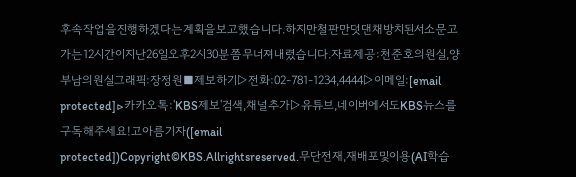후속작업을진행하겠다는계획을보고했습니다.하지만철판만덧댄채방치된서소문고가는12시간이지난26일오후2시30분쯤무너져내렸습니다.자료제공:천준호의원실,양부남의원실그래픽:장정원■제보하기▷전화:02-781-1234,4444▷이메일:[email protected]▷카카오톡:'KBS제보'검색,채널추가▷유튜브,네이버에서도KBS뉴스를구독해주세요!고아름기자([email protected])Copyright©KBS.Allrightsreserved.무단전재,재배포및이용(AI학습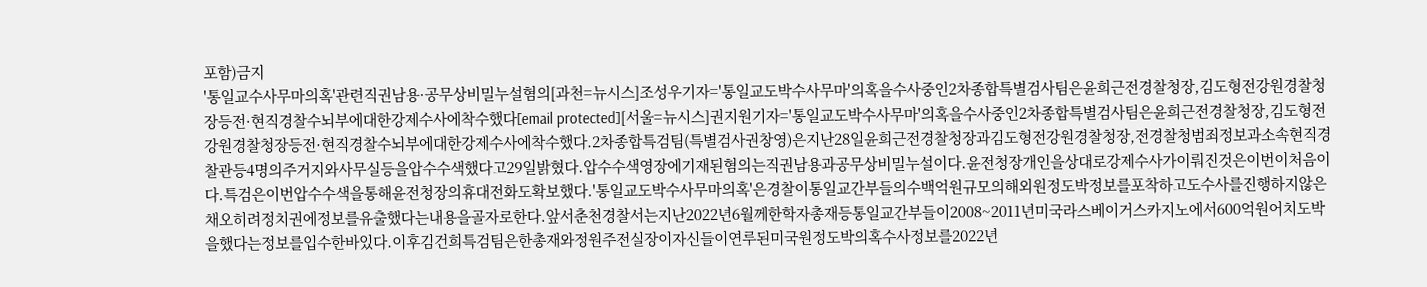포함)금지
'통일교수사무마의혹'관련직권남용·공무상비밀누설혐의[과천=뉴시스]조성우기자='통일교도박수사무마'의혹을수사중인2차종합특별검사팀은윤희근전경찰청장,김도형전강원경찰청장등전·현직경찰수뇌부에대한강제수사에착수했다[email protected][서울=뉴시스]권지원기자='통일교도박수사무마'의혹을수사중인2차종합특별검사팀은윤희근전경찰청장,김도형전강원경찰청장등전·현직경찰수뇌부에대한강제수사에착수했다.2차종합특검팀(특별검사권창영)은지난28일윤희근전경찰청장과김도형전강원경찰청장,전경찰청범죄정보과소속현직경찰관등4명의주거지와사무실등을압수수색했다고29일밝혔다.압수수색영장에기재된혐의는직권남용과공무상비밀누설이다.윤전청장개인을상대로강제수사가이뤄진것은이번이처음이다.특검은이번압수수색을통해윤전청장의휴대전화도확보했다.'통일교도박수사무마의혹'은경찰이통일교간부들의수백억원규모의해외원정도박정보를포착하고도수사를진행하지않은채오히려정치권에정보를유출했다는내용을골자로한다.앞서춘천경찰서는지난2022년6월께한학자총재등통일교간부들이2008~2011년미국라스베이거스카지노에서600억원어치도박을했다는정보를입수한바있다.이후김건희특검팀은한총재와정원주전실장이자신들이연루된미국원정도박의혹수사정보를2022년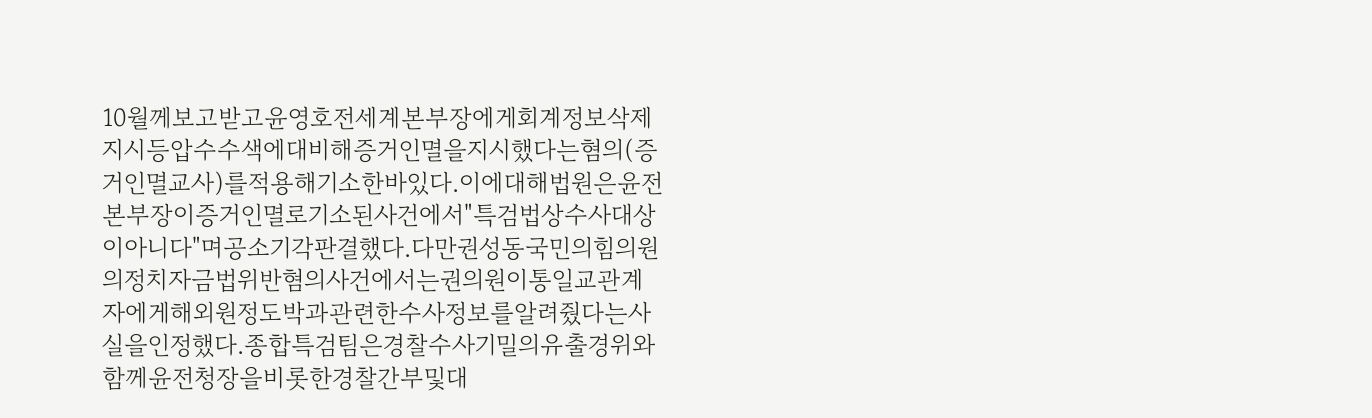10월께보고받고윤영호전세계본부장에게회계정보삭제지시등압수수색에대비해증거인멸을지시했다는혐의(증거인멸교사)를적용해기소한바있다.이에대해법원은윤전본부장이증거인멸로기소된사건에서"특검법상수사대상이아니다"며공소기각판결했다.다만권성동국민의힘의원의정치자금법위반혐의사건에서는권의원이통일교관계자에게해외원정도박과관련한수사정보를알려줬다는사실을인정했다.종합특검팀은경찰수사기밀의유출경위와함께윤전청장을비롯한경찰간부및대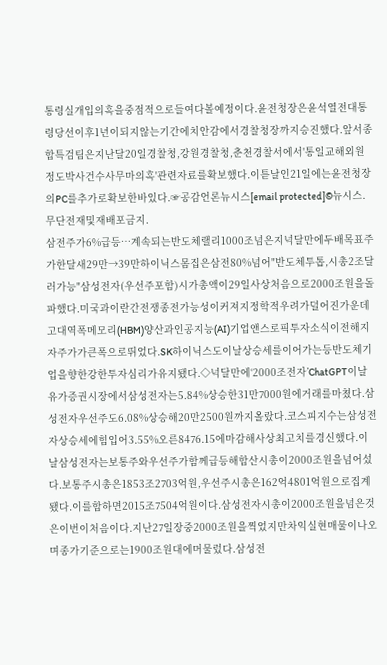통령실개입의혹을중점적으로들여다볼예정이다.윤전청장은윤석열전대통령당선이후1년이되지않는기간에치안감에서경찰청장까지승진했다.앞서종합특검팀은지난달20일경찰청,강원경찰청,춘천경찰서에서'통일교해외원정도박사건수사무마의혹'관련자료를확보했다.이튿날인21일에는윤전청장의PC를추가로확보한바있다.☞공감언론뉴시스[email protected]©뉴시스.무단전재및재배포금지.
삼전주가6%급등…계속되는반도체랠리1000조넘은지넉달만에두배목표주가한달새29만→39만하이닉스몸집은삼전80%넘어"반도체투톱,시총2조달러가능"삼성전자(우선주포함)시가총액이29일사상처음으로2000조원을돌파했다.미국과이란간전쟁종전가능성이커져지정학적우려가덜어진가운데고대역폭메모리(HBM)양산과인공지능(AI)기업앤스로픽투자소식이전해지자주가가큰폭으로뛰었다.SK하이닉스도이날상승세를이어가는등반도체기업을향한강한투자심리가유지됐다.◇넉달만에‘2000조전자’ChatGPT이날유가증권시장에서삼성전자는5.84%상승한31만7000원에거래를마쳤다.삼성전자우선주도6.08%상승해20만2500원까지올랐다.코스피지수는삼성전자상승세에힘입어3.55%오른8476.15에마감해사상최고치를경신했다.이날삼성전자는보통주와우선주가함께급등해합산시총이2000조원을넘어섰다.보통주시총은1853조2703억원,우선주시총은162억4801억원으로집계됐다.이를합하면2015조7504억원이다.삼성전자시총이2000조원을넘은것은이번이처음이다.지난27일장중2000조원을찍었지만차익실현매물이나오며종가기준으로는1900조원대에머물렀다.삼성전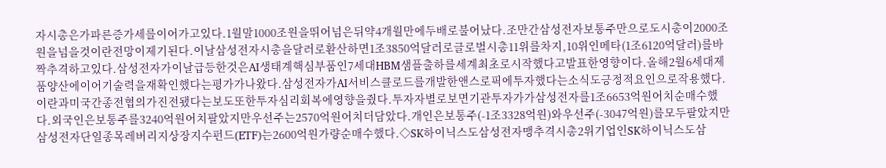자시총은가파른증가세를이어가고있다.1월말1000조원을뛰어넘은뒤약4개월만에두배로불어났다.조만간삼성전자보통주만으로도시총이2000조원을넘을것이란전망이제기된다.이날삼성전자시총을달러로환산하면1조3850억달러로글로벌시총11위를차지,10위인메타(1조6120억달러)를바짝추격하고있다.삼성전자가이날급등한것은AI생태계핵심부품인7세대HBM샘플출하를세계최초로시작했다고발표한영향이다.올해2월6세대제품양산에이어기술력을재확인했다는평가가나왔다.삼성전자가AI서비스클로드를개발한앤스로픽에투자했다는소식도긍정적요인으로작용했다.이란과미국간종전협의가진전됐다는보도또한투자심리회복에영향을줬다.투자자별로보면기관투자가가삼성전자를1조6653억원어치순매수했다.외국인은보통주를3240억원어치팔았지만우선주는2570억원어치더담았다.개인은보통주(-1조3328억원)와우선주(-3047억원)를모두팔았지만삼성전자단일종목레버리지상장지수펀드(ETF)는2600억원가량순매수했다.◇SK하이닉스도삼성전자맹추격시총2위기업인SK하이닉스도삼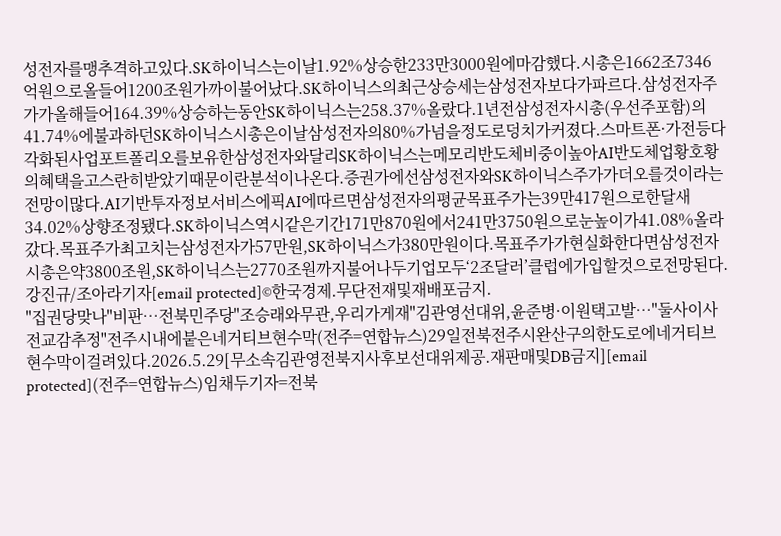성전자를맹추격하고있다.SK하이닉스는이날1.92%상승한233만3000원에마감했다.시총은1662조7346억원으로올들어1200조원가까이불어났다.SK하이닉스의최근상승세는삼성전자보다가파르다.삼성전자주가가올해들어164.39%상승하는동안SK하이닉스는258.37%올랐다.1년전삼성전자시총(우선주포함)의41.74%에불과하던SK하이닉스시총은이날삼성전자의80%가넘을정도로덩치가커졌다.스마트폰·가전등다각화된사업포트폴리오를보유한삼성전자와달리SK하이닉스는메모리반도체비중이높아AI반도체업황호황의혜택을고스란히받았기때문이란분석이나온다.증권가에선삼성전자와SK하이닉스주가가더오를것이라는전망이많다.AI기반투자정보서비스에픽AI에따르면삼성전자의평균목표주가는39만417원으로한달새34.02%상향조정됐다.SK하이닉스역시같은기간171만870원에서241만3750원으로눈높이가41.08%올라갔다.목표주가최고치는삼성전자가57만원,SK하이닉스가380만원이다.목표주가가현실화한다면삼성전자시총은약3800조원,SK하이닉스는2770조원까지불어나두기업모두‘2조달러’클럽에가입할것으로전망된다.강진규/조아라기자[email protected]©한국경제.무단전재및재배포금지.
"집권당맞나"비판…전북민주당"조승래와무관,우리가게재"김관영선대위,윤준병·이원택고발…"둘사이사전교감추정"전주시내에붙은네거티브현수막(전주=연합뉴스)29일전북전주시완산구의한도로에네거티브현수막이걸려있다.2026.5.29[무소속김관영전북지사후보선대위제공.재판매및DB금지][email protected](전주=연합뉴스)임채두기자=전북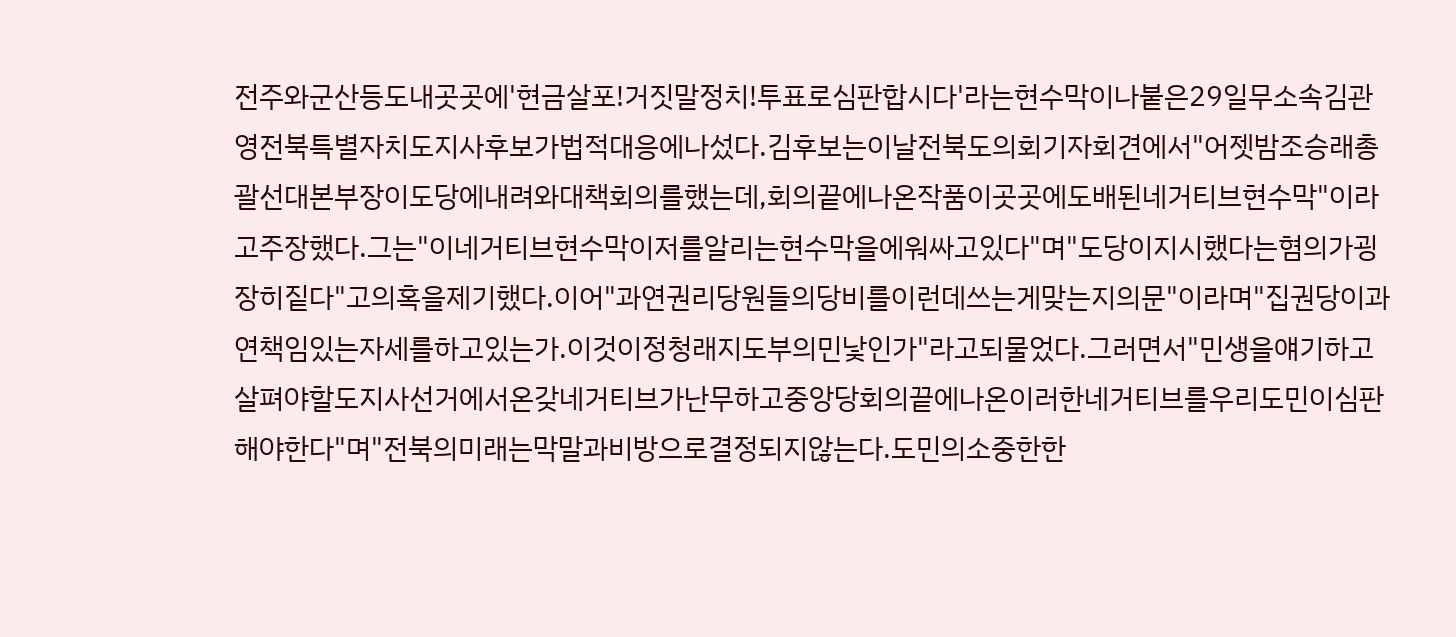전주와군산등도내곳곳에'현금살포!거짓말정치!투표로심판합시다'라는현수막이나붙은29일무소속김관영전북특별자치도지사후보가법적대응에나섰다.김후보는이날전북도의회기자회견에서"어젯밤조승래총괄선대본부장이도당에내려와대책회의를했는데,회의끝에나온작품이곳곳에도배된네거티브현수막"이라고주장했다.그는"이네거티브현수막이저를알리는현수막을에워싸고있다"며"도당이지시했다는혐의가굉장히짙다"고의혹을제기했다.이어"과연권리당원들의당비를이런데쓰는게맞는지의문"이라며"집권당이과연책임있는자세를하고있는가.이것이정청래지도부의민낯인가"라고되물었다.그러면서"민생을얘기하고살펴야할도지사선거에서온갖네거티브가난무하고중앙당회의끝에나온이러한네거티브를우리도민이심판해야한다"며"전북의미래는막말과비방으로결정되지않는다.도민의소중한한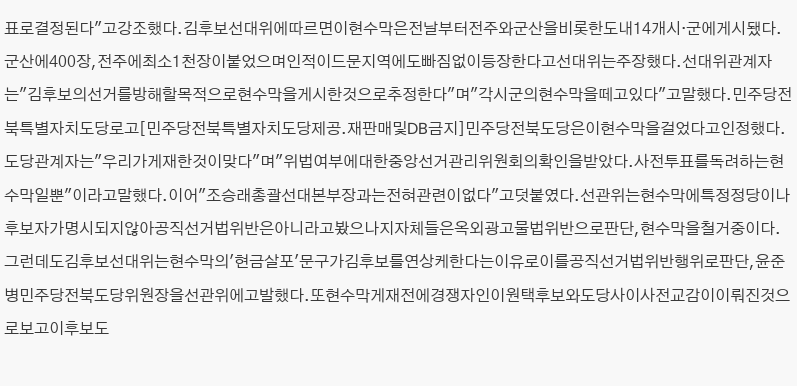표로결정된다"고강조했다.김후보선대위에따르면이현수막은전날부터전주와군산을비롯한도내14개시·군에게시됐다.군산에400장,전주에최소1천장이붙었으며인적이드문지역에도빠짐없이등장한다고선대위는주장했다.선대위관계자는"김후보의선거를방해할목적으로현수막을게시한것으로추정한다"며"각시군의현수막을떼고있다"고말했다.민주당전북특별자치도당로고[민주당전북특별자치도당제공.재판매및DB금지]민주당전북도당은이현수막을걸었다고인정했다.도당관계자는"우리가게재한것이맞다"며"위법여부에대한중앙선거관리위원회의확인을받았다.사전투표를독려하는현수막일뿐"이라고말했다.이어"조승래총괄선대본부장과는전혀관련이없다"고덧붙였다.선관위는현수막에특정정당이나후보자가명시되지않아공직선거법위반은아니라고봤으나지자체들은옥외광고물법위반으로판단,현수막을철거중이다.그런데도김후보선대위는현수막의'현금살포'문구가김후보를연상케한다는이유로이를공직선거법위반행위로판단,윤준병민주당전북도당위원장을선관위에고발했다.또현수막게재전에경쟁자인이원택후보와도당사이사전교감이이뤄진것으로보고이후보도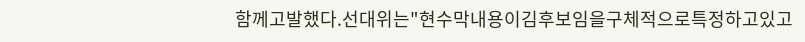함께고발했다.선대위는"현수막내용이김후보임을구체적으로특정하고있고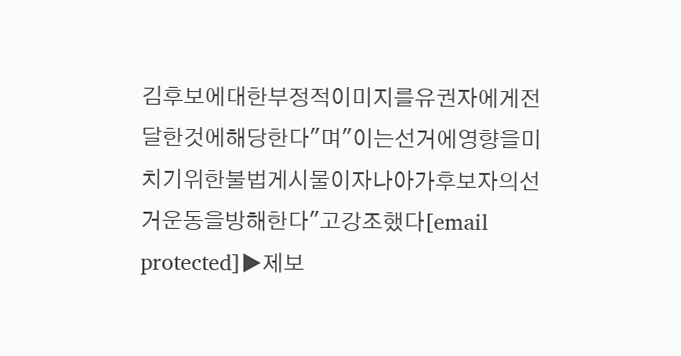김후보에대한부정적이미지를유권자에게전달한것에해당한다"며"이는선거에영향을미치기위한불법게시물이자나아가후보자의선거운동을방해한다"고강조했다[email protected]▶제보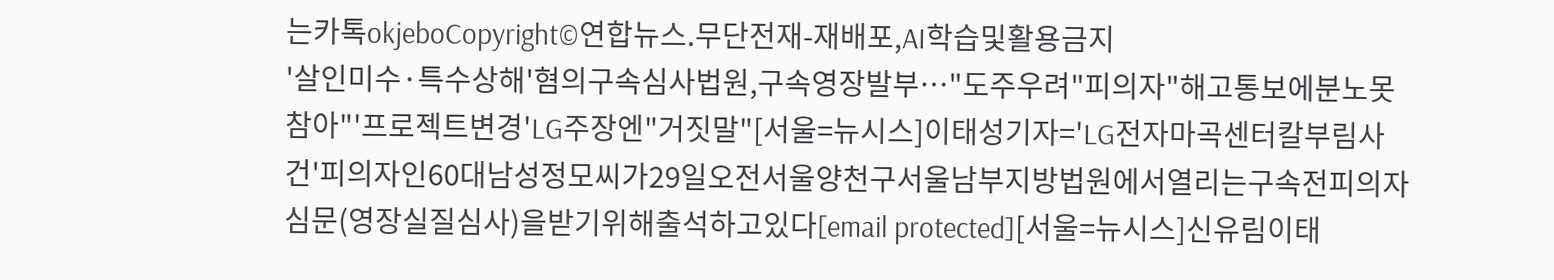는카톡okjeboCopyright©연합뉴스.무단전재-재배포,AI학습및활용금지
'살인미수·특수상해'혐의구속심사법원,구속영장발부…"도주우려"피의자"해고통보에분노못참아"'프로젝트변경'LG주장엔"거짓말"[서울=뉴시스]이태성기자='LG전자마곡센터칼부림사건'피의자인60대남성정모씨가29일오전서울양천구서울남부지방법원에서열리는구속전피의자심문(영장실질심사)을받기위해출석하고있다[email protected][서울=뉴시스]신유림이태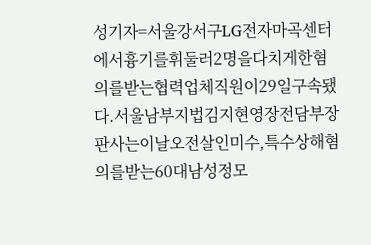성기자=서울강서구LG전자마곡센터에서흉기를휘둘러2명을다치게한혐의를받는협력업체직원이29일구속됐다.서울남부지법김지현영장전담부장판사는이날오전살인미수,특수상해혐의를받는60대남성정모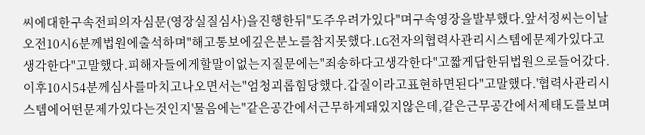씨에대한구속전피의자심문(영장실질심사)을진행한뒤"도주우려가있다"며구속영장을발부했다.앞서정씨는이날오전10시6분께법원에출석하며"해고통보에깊은분노를참지못했다.LG전자의협력사관리시스템에문제가있다고생각한다"고말했다.피해자들에게할말이없는지질문에는"죄송하다고생각한다"고짧게답한뒤법원으로들어갔다.이후10시54분께심사를마치고나오면서는"엄청괴롭힘당했다.갑질이라고표현하면된다"고말했다.'협력사관리시스템에어떤문제가있다는것인지'물음에는"같은공간에서근무하게돼있지않은데,같은근무공간에서제태도를보며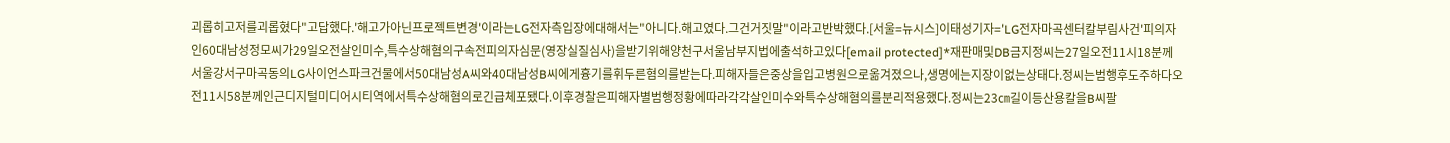괴롭히고저를괴롭혔다"고답했다.'해고가아닌프로젝트변경'이라는LG전자측입장에대해서는"아니다.해고였다.그건거짓말"이라고반박했다.[서울=뉴시스]이태성기자='LG전자마곡센터칼부림사건'피의자인60대남성정모씨가29일오전살인미수,특수상해혐의구속전피의자심문(영장실질심사)을받기위해양천구서울남부지법에출석하고있다[email protected]*재판매및DB금지정씨는27일오전11시18분께서울강서구마곡동의LG사이언스파크건물에서50대남성A씨와40대남성B씨에게흉기를휘두른혐의를받는다.피해자들은중상을입고병원으로옮겨졌으나,생명에는지장이없는상태다.정씨는범행후도주하다오전11시58분께인근디지털미디어시티역에서특수상해혐의로긴급체포됐다.이후경찰은피해자별범행정황에따라각각살인미수와특수상해혐의를분리적용했다.정씨는23㎝길이등산용칼을B씨팔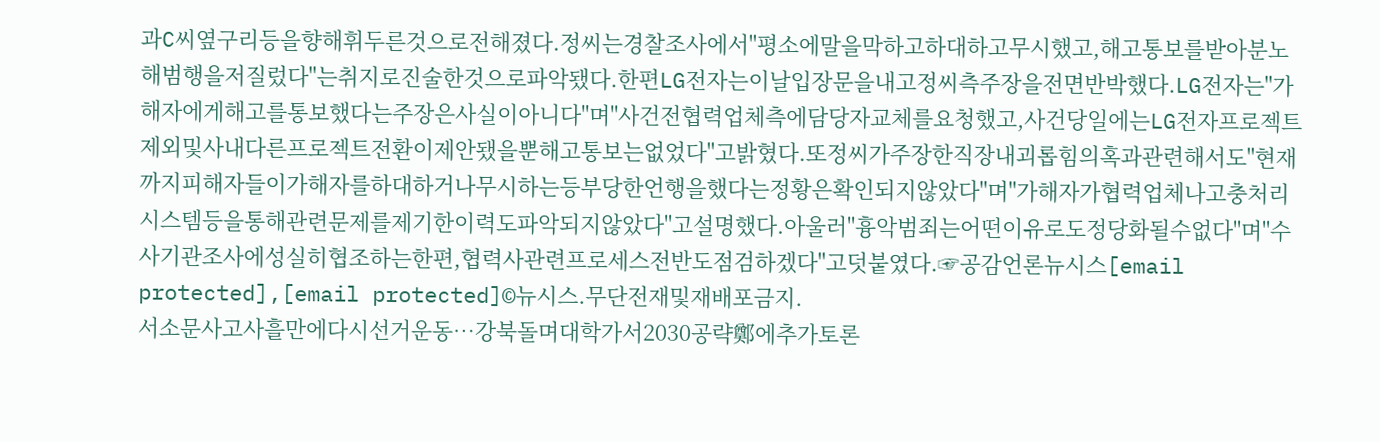과C씨옆구리등을향해휘두른것으로전해졌다.정씨는경찰조사에서"평소에말을막하고하대하고무시했고,해고통보를받아분노해범행을저질렀다"는취지로진술한것으로파악됐다.한편LG전자는이날입장문을내고정씨측주장을전면반박했다.LG전자는"가해자에게해고를통보했다는주장은사실이아니다"며"사건전협력업체측에담당자교체를요청했고,사건당일에는LG전자프로젝트제외및사내다른프로젝트전환이제안됐을뿐해고통보는없었다"고밝혔다.또정씨가주장한직장내괴롭힘의혹과관련해서도"현재까지피해자들이가해자를하대하거나무시하는등부당한언행을했다는정황은확인되지않았다"며"가해자가협력업체나고충처리시스템등을통해관련문제를제기한이력도파악되지않았다"고설명했다.아울러"흉악범죄는어떤이유로도정당화될수없다"며"수사기관조사에성실히협조하는한편,협력사관련프로세스전반도점검하겠다"고덧붙였다.☞공감언론뉴시스[email protected],[email protected]©뉴시스.무단전재및재배포금지.
서소문사고사흘만에다시선거운동…강북돌며대학가서2030공략鄭에추가토론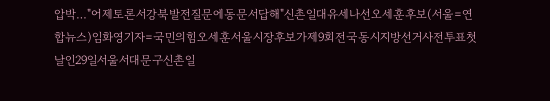압박…"어제토론서강북발전질문에동문서답해"신촌일대유세나선오세훈후보(서울=연합뉴스)임화영기자=국민의힘오세훈서울시장후보가제9회전국동시지방선거사전투표첫날인29일서울서대문구신촌일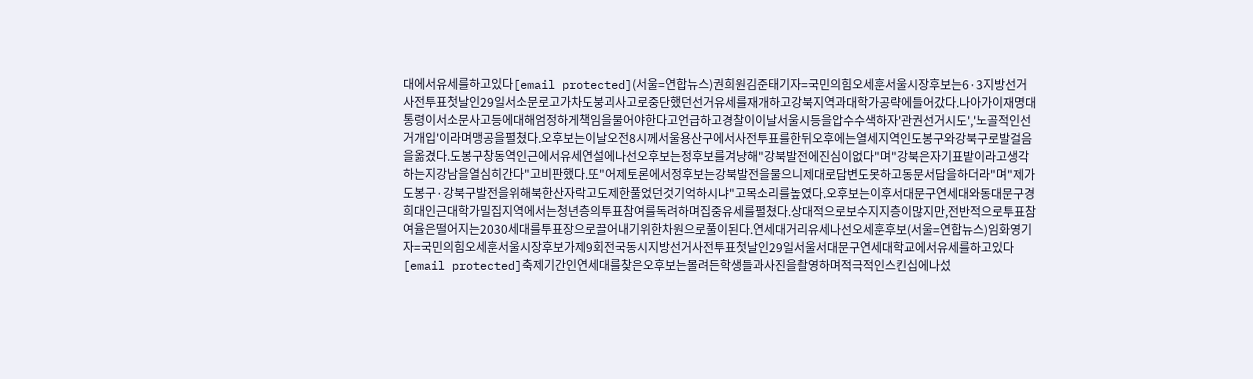대에서유세를하고있다[email protected](서울=연합뉴스)권희원김준태기자=국민의힘오세훈서울시장후보는6·3지방선거사전투표첫날인29일서소문로고가차도붕괴사고로중단했던선거유세를재개하고강북지역과대학가공략에들어갔다.나아가이재명대통령이서소문사고등에대해엄정하게책임을물어야한다고언급하고경찰이이날서울시등을압수수색하자'관권선거시도','노골적인선거개입'이라며맹공을펼쳤다.오후보는이날오전8시께서울용산구에서사전투표를한뒤오후에는열세지역인도봉구와강북구로발걸음을옮겼다.도봉구창동역인근에서유세연설에나선오후보는정후보를겨냥해"강북발전에진심이없다"며"강북은자기표밭이라고생각하는지강남을열심히간다"고비판했다.또"어제토론에서정후보는강북발전을물으니제대로답변도못하고동문서답을하더라"며"제가도봉구·강북구발전을위해북한산자락고도제한풀었던것기억하시냐"고목소리를높였다.오후보는이후서대문구연세대와동대문구경희대인근대학가밀집지역에서는청년층의투표참여를독려하며집중유세를펼쳤다.상대적으로보수지지층이많지만,전반적으로투표참여율은떨어지는2030세대를투표장으로끌어내기위한차원으로풀이된다.연세대거리유세나선오세훈후보(서울=연합뉴스)임화영기자=국민의힘오세훈서울시장후보가제9회전국동시지방선거사전투표첫날인29일서울서대문구연세대학교에서유세를하고있다[email protected]축제기간인연세대를찾은오후보는몰려든학생들과사진을촬영하며적극적인스킨십에나섰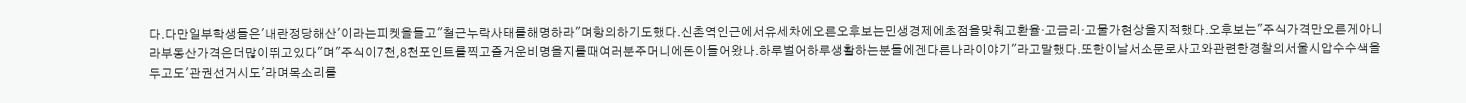다.다만일부학생들은'내란정당해산'이라는피켓을들고"철근누락사태를해명하라"며항의하기도했다.신촌역인근에서유세차에오른오후보는민생경제에초점을맞춰고환율·고금리·고물가현상을지적했다.오후보는"주식가격만오른게아니라부동산가격은더많이뛰고있다"며"주식이7천,8천포인트를찍고즐거운비명을지를때여러분주머니에돈이들어왔나.하루벌어하루생활하는분들에겐다른나라이야기"라고말했다.또한이날서소문로사고와관련한경찰의서울시압수수색을두고도'관권선거시도'라며목소리를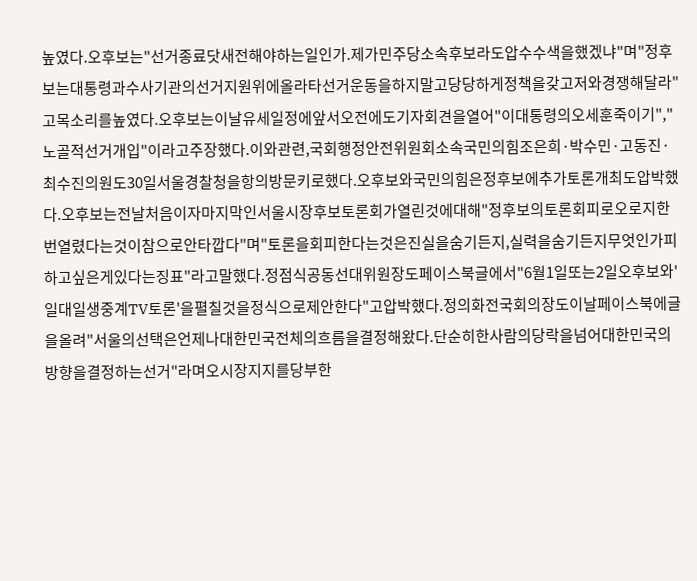높였다.오후보는"선거종료닷새전해야하는일인가.제가민주당소속후보라도압수수색을했겠냐"며"정후보는대통령과수사기관의선거지원위에올라타선거운동을하지말고당당하게정책을갖고저와경쟁해달라"고목소리를높였다.오후보는이날유세일정에앞서오전에도기자회견을열어"이대통령의오세훈죽이기","노골적선거개입"이라고주장했다.이와관련,국회행정안전위원회소속국민의힘조은희·박수민·고동진·최수진의원도30일서울경찰청을항의방문키로했다.오후보와국민의힘은정후보에추가토론개최도압박했다.오후보는전날처음이자마지막인서울시장후보토론회가열린것에대해"정후보의토론회피로오로지한번열렸다는것이참으로안타깝다"며"토론을회피한다는것은진실을숨기든지,실력을숨기든지무엇인가피하고싶은게있다는징표"라고말했다.정점식공동선대위원장도페이스북글에서"6월1일또는2일오후보와'일대일생중계TV토론'을펼칠것을정식으로제안한다"고압박했다.정의화전국회의장도이날페이스북에글을올려"서울의선택은언제나대한민국전체의흐름을결정해왔다.단순히한사람의당락을넘어대한민국의방향을결정하는선거"라며오시장지지를당부한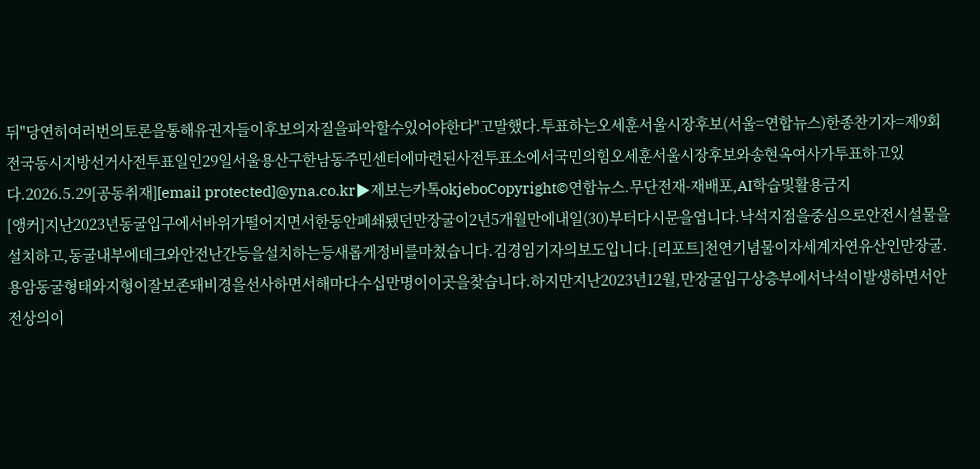뒤"당연히여러번의토론을통해유권자들이후보의자질을파악할수있어야한다"고말했다.투표하는오세훈서울시장후보(서울=연합뉴스)한종찬기자=제9회전국동시지방선거사전투표일인29일서울용산구한남동주민센터에마련된사전투표소에서국민의힘오세훈서울시장후보와송현옥여사가투표하고있다.2026.5.29[공동취재][email protected]@yna.co.kr▶제보는카톡okjeboCopyright©연합뉴스.무단전재-재배포,AI학습및활용금지
[앵커]지난2023년동굴입구에서바위가떨어지면서한동안폐쇄됐던만장굴이2년5개월만에내일(30)부터다시문을엽니다.낙석지점을중심으로안전시설물을설치하고,동굴내부에데크와안전난간등을설치하는등새롭게정비를마쳤습니다.김경임기자의보도입니다.[리포트]천연기념물이자세계자연유산인만장굴.용암동굴형태와지형이잘보존돼비경을선사하면서해마다수십만명이이곳을찾습니다.하지만지난2023년12월,만장굴입구상층부에서낙석이발생하면서안전상의이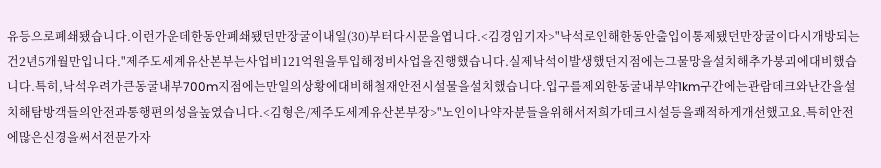유등으로폐쇄됐습니다.이런가운데한동안폐쇄됐던만장굴이내일(30)부터다시문을엽니다.<김경임기자>"낙석로인해한동안출입이통제됐던만장굴이다시개방되는건2년5개월만입니다."제주도세계유산본부는사업비121억원을투입해정비사업을진행했습니다.실제낙석이발생했던지점에는그물망을설치해추가붕괴에대비했습니다.특히,낙석우려가큰동굴내부700m지점에는만일의상황에대비해철재안전시설물을설치했습니다.입구를제외한동굴내부약1km구간에는관람데크와난간을설치해탐방객들의안전과통행편의성을높였습니다.<김형은/제주도세계유산본부장>"노인이나약자분들을위해서저희가데크시설등을쾌적하게개선했고요.특히안전에많은신경을써서전문가자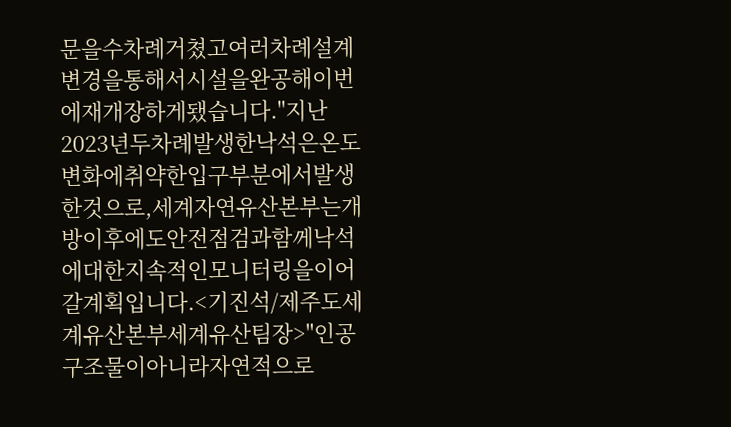문을수차례거쳤고여러차례설계변경을통해서시설을완공해이번에재개장하게됐습니다."지난2023년두차례발생한낙석은온도변화에취약한입구부분에서발생한것으로,세계자연유산본부는개방이후에도안전점검과함께낙석에대한지속적인모니터링을이어갈계획입니다.<기진석/제주도세계유산본부세계유산팀장>"인공구조물이아니라자연적으로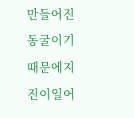만들어진동굴이기때문에지진이일어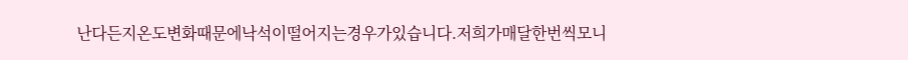난다든지온도변화때문에낙석이떨어지는경우가있습니다.저희가매달한번씩모니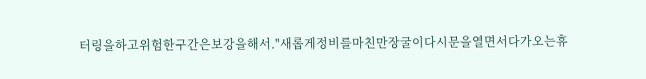터링을하고위험한구간은보강을해서."새롭게정비를마친만장굴이다시문을열면서다가오는휴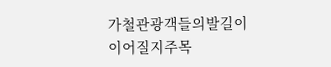가철관광객들의발길이이어질지주목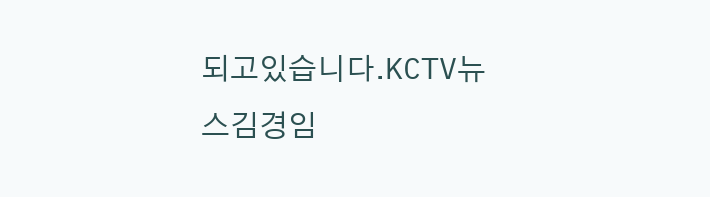되고있습니다.KCTV뉴스김경임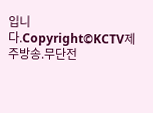입니다.Copyright©KCTV제주방송.무단전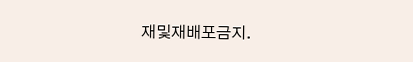재및재배포금지.